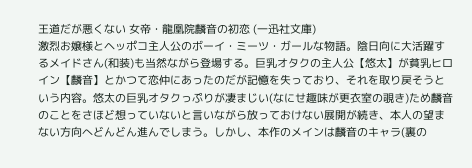王道だが悪くない 女帝・龍凰院麟音の初恋 (一迅社文庫)
激烈お嬢様とヘッポコ主人公のボーイ・ミーツ・ガールな物語。陰日向に大活躍するメイドさん(和装)も当然ながら登場する。巨乳オタクの主人公【悠太】が貧乳ヒロイン【麟音】とかつて恋仲にあったのだが記憶を失っており、それを取り戻そうという内容。悠太の巨乳オタクっぷりが凄まじい(なにせ趣味が更衣室の覗き)ため麟音のことをさほど想っていないと言いながら放っておけない展開が続き、本人の望まない方向へどんどん進んでしまう。しかし、本作のメインは麟音のキャラ(裏の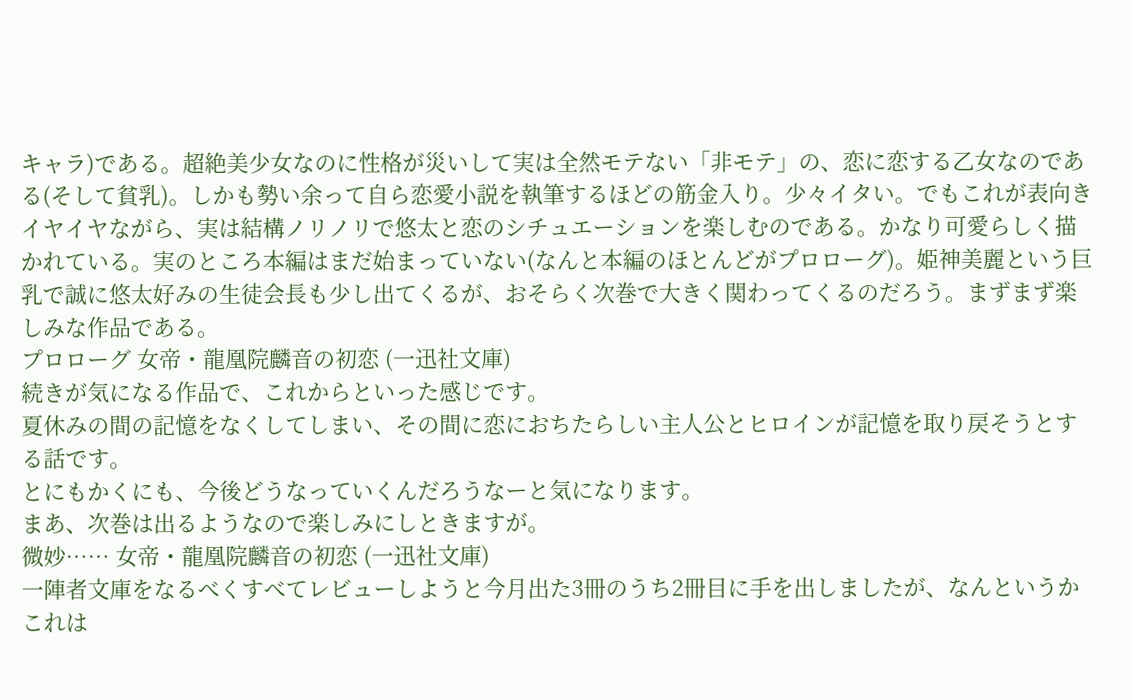キャラ)である。超絶美少女なのに性格が災いして実は全然モテない「非モテ」の、恋に恋する乙女なのである(そして貧乳)。しかも勢い余って自ら恋愛小説を執筆するほどの筋金入り。少々イタい。でもこれが表向きイヤイヤながら、実は結構ノリノリで悠太と恋のシチュエーションを楽しむのである。かなり可愛らしく描かれている。実のところ本編はまだ始まっていない(なんと本編のほとんどがプロローグ)。姫神美麗という巨乳で誠に悠太好みの生徒会長も少し出てくるが、おそらく次巻で大きく関わってくるのだろう。まずまず楽しみな作品である。
プロローグ 女帝・龍凰院麟音の初恋 (一迅社文庫)
続きが気になる作品で、これからといった感じです。
夏休みの間の記憶をなくしてしまい、その間に恋におちたらしい主人公とヒロインが記憶を取り戻そうとする話です。
とにもかくにも、今後どうなっていくんだろうなーと気になります。
まあ、次巻は出るようなので楽しみにしときますが。
微妙…… 女帝・龍凰院麟音の初恋 (一迅社文庫)
一陣者文庫をなるべくすべてレビューしようと今月出た3冊のうち2冊目に手を出しましたが、なんというかこれは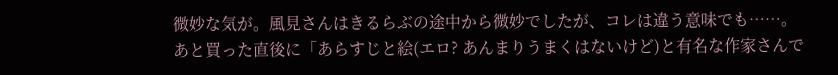微妙な気が。風見さんはきるらぶの途中から微妙でしたが、コレは違う意味でも……。
あと買った直後に「あらすじと絵(エロ? あんまりうまくはないけど)と有名な作家さんで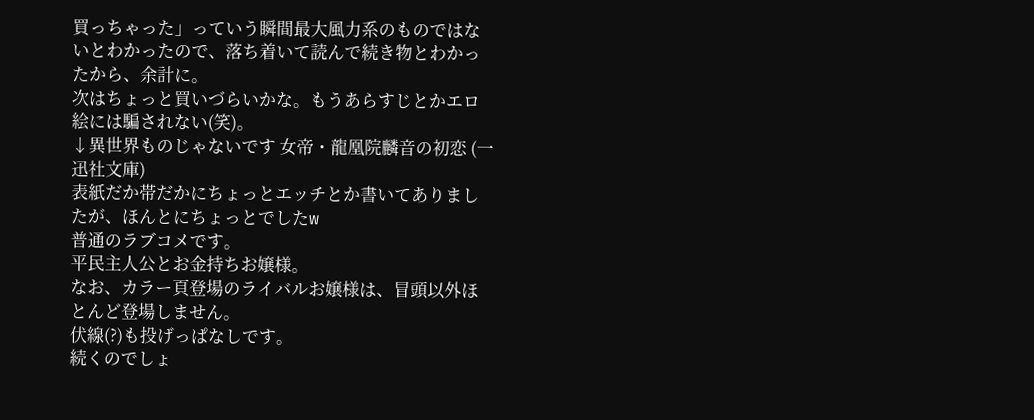買っちゃった」っていう瞬間最大風力系のものではないとわかったので、落ち着いて読んで続き物とわかったから、余計に。
次はちょっと買いづらいかな。もうあらすじとかエロ絵には騙されない(笑)。
↓異世界ものじゃないです 女帝・龍凰院麟音の初恋 (一迅社文庫)
表紙だか帯だかにちょっとエッチとか書いてありましたが、ほんとにちょっとでしたw
普通のラブコメです。
平民主人公とお金持ちお嬢様。
なお、カラー頁登場のライバルお嬢様は、冒頭以外ほとんど登場しません。
伏線(?)も投げっぱなしです。
続くのでしょ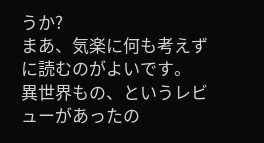うか?
まあ、気楽に何も考えずに読むのがよいです。
異世界もの、というレビューがあったの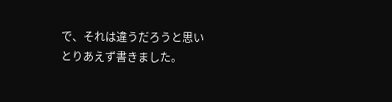で、それは違うだろうと思い
とりあえず書きました。